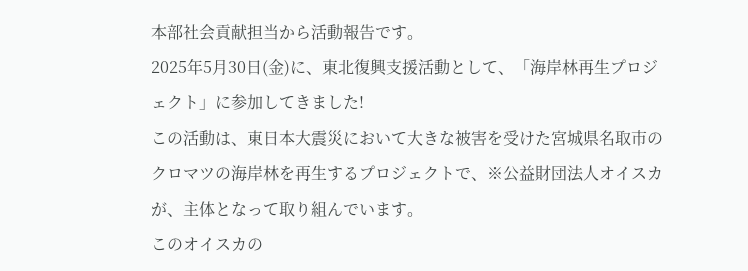本部社会貢献担当から活動報告です。
2025年5月30日(金)に、東北復興支援活動として、「海岸林再生プロジェクト」に参加してきました!
この活動は、東日本大震災において大きな被害を受けた宮城県名取市のクロマツの海岸林を再生するプロジェクトで、※公益財団法人オイスカが、主体となって取り組んでいます。
このオイスカの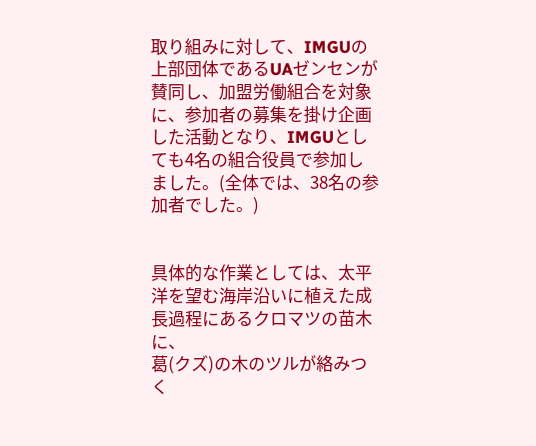取り組みに対して、IMGUの上部団体であるUAゼンセンが賛同し、加盟労働組合を対象に、参加者の募集を掛け企画した活動となり、IMGUとしても4名の組合役員で参加しました。(全体では、38名の参加者でした。)


具体的な作業としては、太平洋を望む海岸沿いに植えた成長過程にあるクロマツの苗木に、
葛(クズ)の木のツルが絡みつく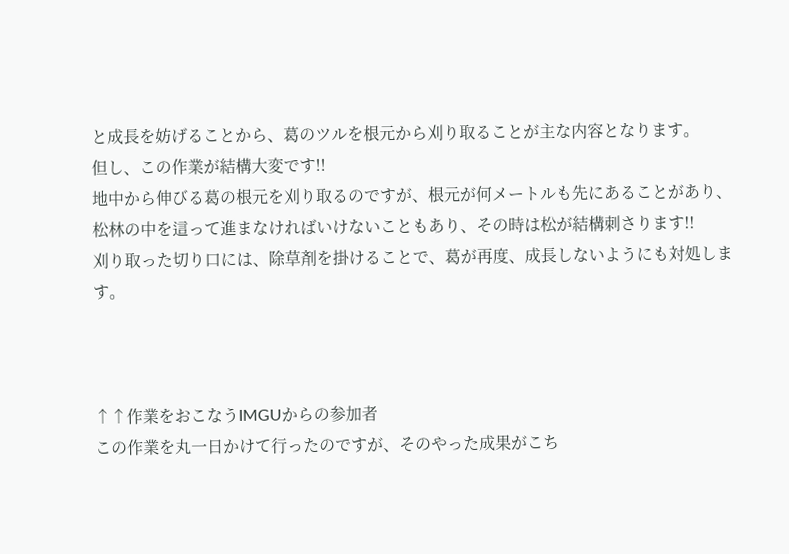と成長を妨げることから、葛のツルを根元から刈り取ることが主な内容となります。
但し、この作業が結構大変です!!
地中から伸びる葛の根元を刈り取るのですが、根元が何メートルも先にあることがあり、
松林の中を這って進まなければいけないこともあり、その時は松が結構刺さります!!
刈り取った切り口には、除草剤を掛けることで、葛が再度、成長しないようにも対処します。



↑↑作業をおこなうIMGUからの参加者
この作業を丸一日かけて行ったのですが、そのやった成果がこち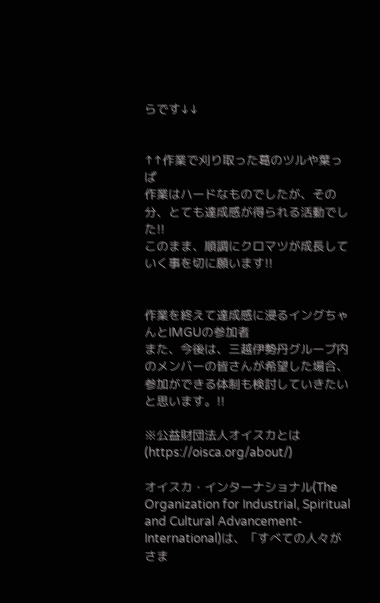らです↓↓


↑↑作業で刈り取った葛のツルや葉っぱ
作業はハードなものでしたが、その分、とても達成感が得られる活動でした!!
このまま、順調にクロマツが成長していく事を切に願います!!


作業を終えて達成感に浸るイングちゃんとIMGUの参加者
また、今後は、三越伊勢丹グループ内のメンバーの皆さんが希望した場合、
参加ができる体制も検討していきたいと思います。!!

※公益財団法人オイスカとは(https://oisca.org/about/)

オイスカ・インターナショナル(The Organization for Industrial, Spiritual and Cultural Advancement-International)は、「すべての人々がさま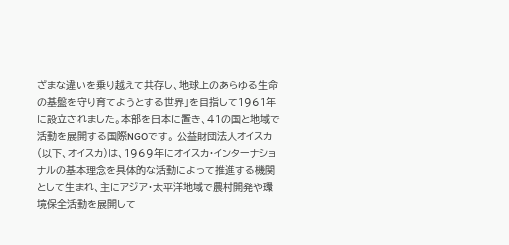ざまな違いを乗り越えて共存し、地球上のあらゆる生命の基盤を守り育てようとする世界」を目指して1961年に設立されました。本部を日本に置き、41の国と地域で活動を展開する国際NGOです。 公益財団法人オイスカ(以下、オイスカ)は、1969年にオイスカ・インターナショナルの基本理念を具体的な活動によって推進する機関として生まれ、主にアジア・太平洋地域で農村開発や環境保全活動を展開して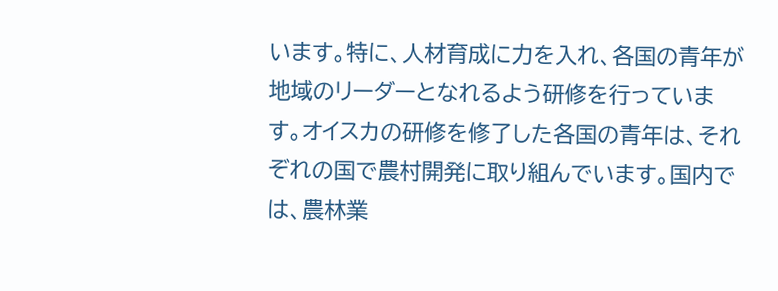います。特に、人材育成に力を入れ、各国の青年が地域のリーダーとなれるよう研修を行っています。オイスカの研修を修了した各国の青年は、それぞれの国で農村開発に取り組んでいます。国内では、農林業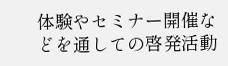体験やセミナー開催などを通しての啓発活動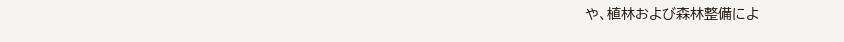や、植林および森林整備によ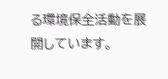る環境保全活動を展開しています。